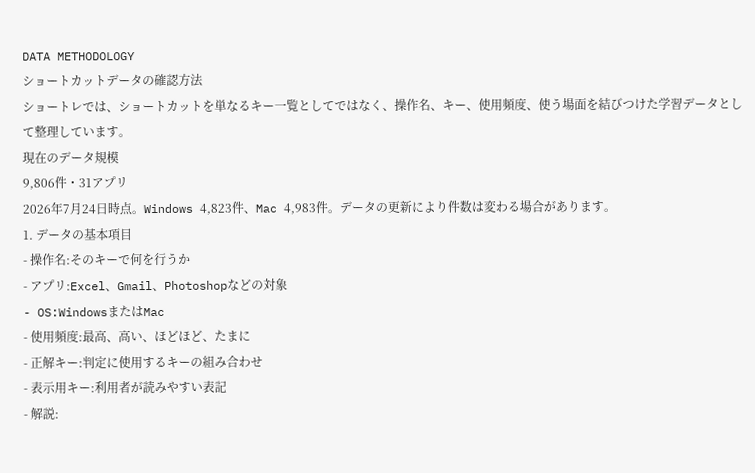DATA METHODOLOGY
ショートカットデータの確認方法
ショートレでは、ショートカットを単なるキー一覧としてではなく、操作名、キー、使用頻度、使う場面を結びつけた学習データとして整理しています。
現在のデータ規模
9,806件・31アプリ
2026年7月24日時点。Windows 4,823件、Mac 4,983件。データの更新により件数は変わる場合があります。
1. データの基本項目
- 操作名:そのキーで何を行うか
- アプリ:Excel、Gmail、Photoshopなどの対象
- OS:WindowsまたはMac
- 使用頻度:最高、高い、ほどほど、たまに
- 正解キー:判定に使用するキーの組み合わせ
- 表示用キー:利用者が読みやすい表記
- 解説: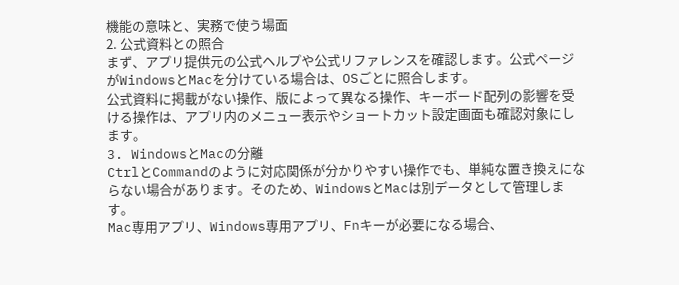機能の意味と、実務で使う場面
2. 公式資料との照合
まず、アプリ提供元の公式ヘルプや公式リファレンスを確認します。公式ページがWindowsとMacを分けている場合は、OSごとに照合します。
公式資料に掲載がない操作、版によって異なる操作、キーボード配列の影響を受ける操作は、アプリ内のメニュー表示やショートカット設定画面も確認対象にします。
3. WindowsとMacの分離
CtrlとCommandのように対応関係が分かりやすい操作でも、単純な置き換えにならない場合があります。そのため、WindowsとMacは別データとして管理します。
Mac専用アプリ、Windows専用アプリ、Fnキーが必要になる場合、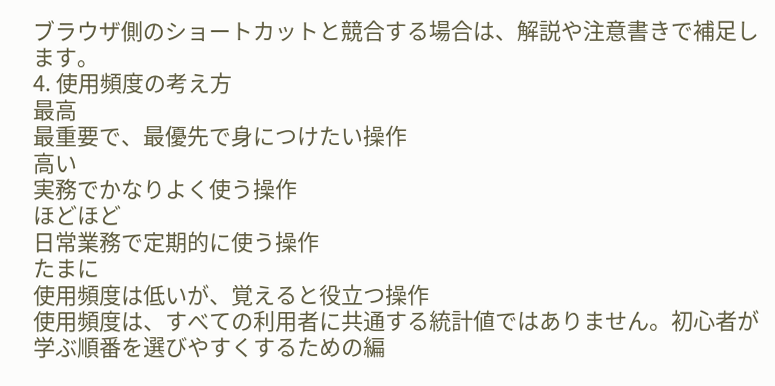ブラウザ側のショートカットと競合する場合は、解説や注意書きで補足します。
4. 使用頻度の考え方
最高
最重要で、最優先で身につけたい操作
高い
実務でかなりよく使う操作
ほどほど
日常業務で定期的に使う操作
たまに
使用頻度は低いが、覚えると役立つ操作
使用頻度は、すべての利用者に共通する統計値ではありません。初心者が学ぶ順番を選びやすくするための編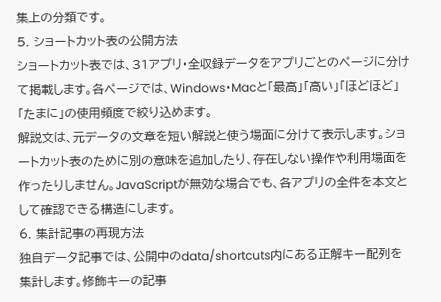集上の分類です。
5. ショートカット表の公開方法
ショートカット表では、31アプリ・全収録データをアプリごとのページに分けて掲載します。各ページでは、Windows・Macと「最高」「高い」「ほどほど」「たまに」の使用頻度で絞り込めます。
解説文は、元データの文章を短い解説と使う場面に分けて表示します。ショートカット表のために別の意味を追加したり、存在しない操作や利用場面を作ったりしません。JavaScriptが無効な場合でも、各アプリの全件を本文として確認できる構造にします。
6. 集計記事の再現方法
独自データ記事では、公開中のdata/shortcuts内にある正解キー配列を集計します。修飾キーの記事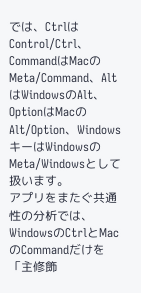では、CtrlはControl/Ctrl、CommandはMacのMeta/Command、AltはWindowsのAlt、OptionはMacのAlt/Option、WindowsキーはWindowsのMeta/Windowsとして扱います。
アプリをまたぐ共通性の分析では、WindowsのCtrlとMacのCommandだけを「主修飾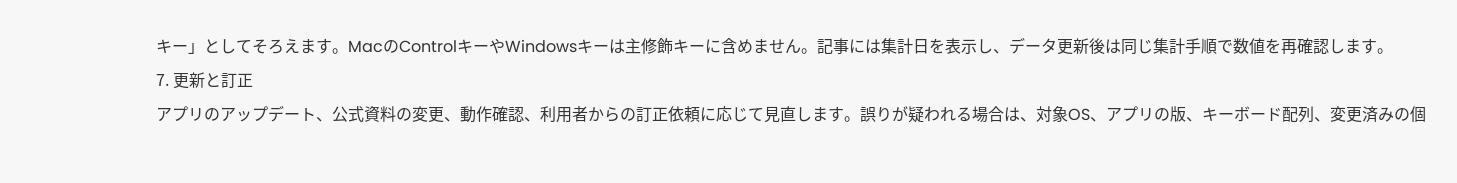キー」としてそろえます。MacのControlキーやWindowsキーは主修飾キーに含めません。記事には集計日を表示し、データ更新後は同じ集計手順で数値を再確認します。
7. 更新と訂正
アプリのアップデート、公式資料の変更、動作確認、利用者からの訂正依頼に応じて見直します。誤りが疑われる場合は、対象OS、アプリの版、キーボード配列、変更済みの個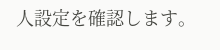人設定を確認します。